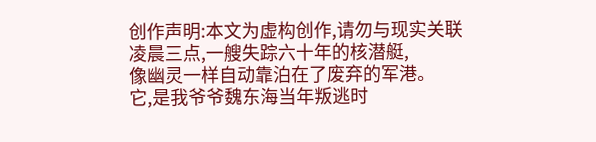创作声明:本文为虚构创作,请勿与现实关联
凌晨三点,一艘失踪六十年的核潜艇,
像幽灵一样自动靠泊在了废弃的军港。
它,是我爷爷魏东海当年叛逃时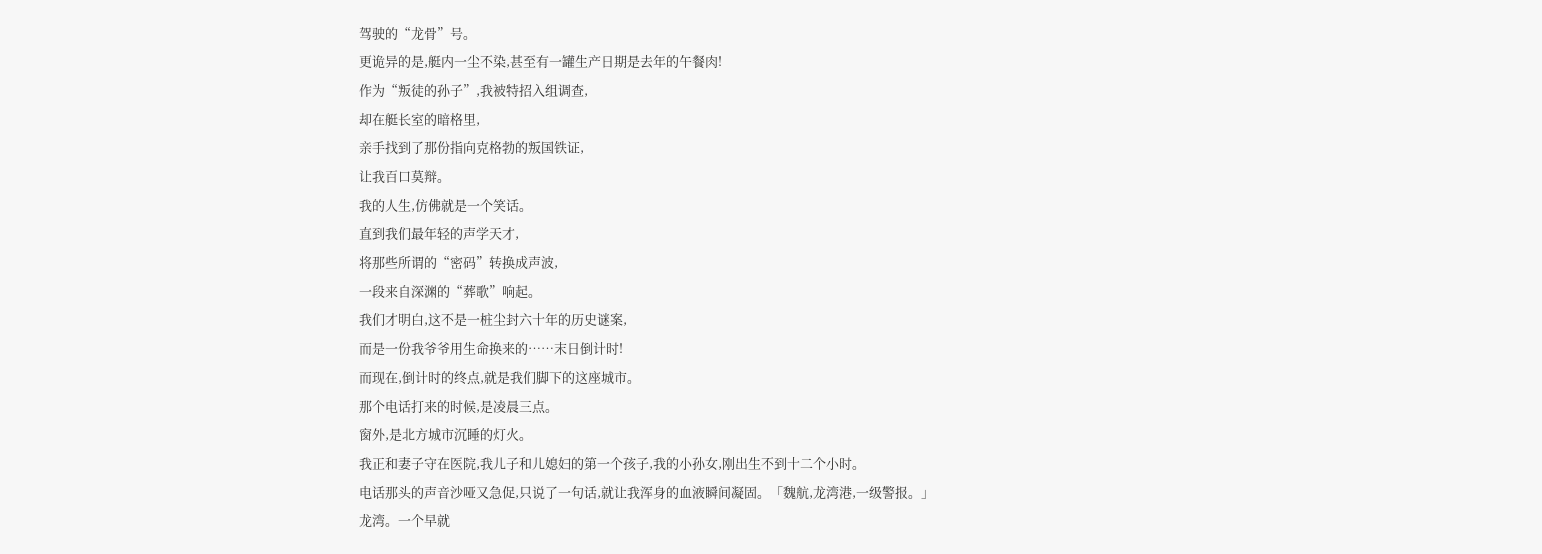驾驶的“龙骨”号。
更诡异的是,艇内一尘不染,甚至有一罐生产日期是去年的午餐肉!
作为“叛徒的孙子”,我被特招入组调查,
却在艇长室的暗格里,
亲手找到了那份指向克格勃的叛国铁证,
让我百口莫辩。
我的人生,仿佛就是一个笑话。
直到我们最年轻的声学天才,
将那些所谓的“密码”转换成声波,
一段来自深渊的“葬歌”响起。
我们才明白,这不是一桩尘封六十年的历史谜案,
而是一份我爷爷用生命换来的……末日倒计时!
而现在,倒计时的终点,就是我们脚下的这座城市。
那个电话打来的时候,是凌晨三点。
窗外,是北方城市沉睡的灯火。
我正和妻子守在医院,我儿子和儿媳妇的第一个孩子,我的小孙女,刚出生不到十二个小时。
电话那头的声音沙哑又急促,只说了一句话,就让我浑身的血液瞬间凝固。「魏航,龙湾港,一级警报。」
龙湾。一个早就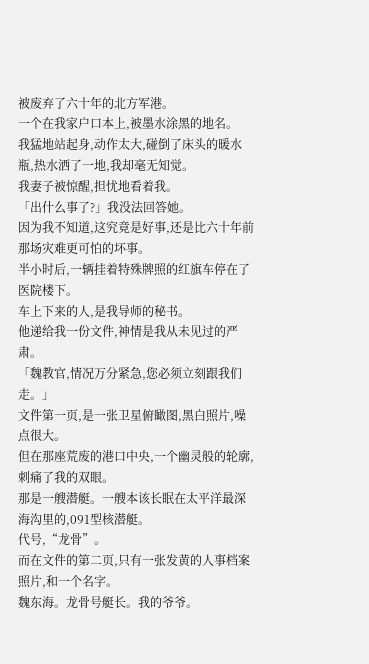被废弃了六十年的北方军港。
一个在我家户口本上,被墨水涂黑的地名。
我猛地站起身,动作太大,碰倒了床头的暖水瓶,热水洒了一地,我却毫无知觉。
我妻子被惊醒,担忧地看着我。
「出什么事了?」我没法回答她。
因为我不知道,这究竟是好事,还是比六十年前那场灾难更可怕的坏事。
半小时后,一辆挂着特殊牌照的红旗车停在了医院楼下。
车上下来的人,是我导师的秘书。
他递给我一份文件,神情是我从未见过的严肃。
「魏教官,情况万分紧急,您必须立刻跟我们走。」
文件第一页,是一张卫星俯瞰图,黑白照片,噪点很大。
但在那座荒废的港口中央,一个幽灵般的轮廓,刺痛了我的双眼。
那是一艘潜艇。一艘本该长眠在太平洋最深海沟里的,091型核潜艇。
代号,“龙骨”。
而在文件的第二页,只有一张发黄的人事档案照片,和一个名字。
魏东海。龙骨号艇长。我的爷爷。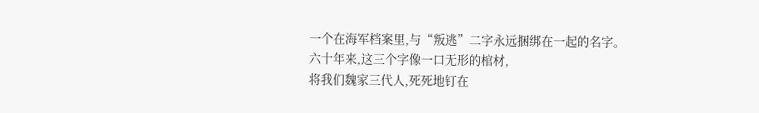一个在海军档案里,与“叛逃”二字永远捆绑在一起的名字。
六十年来,这三个字像一口无形的棺材,
将我们魏家三代人,死死地钉在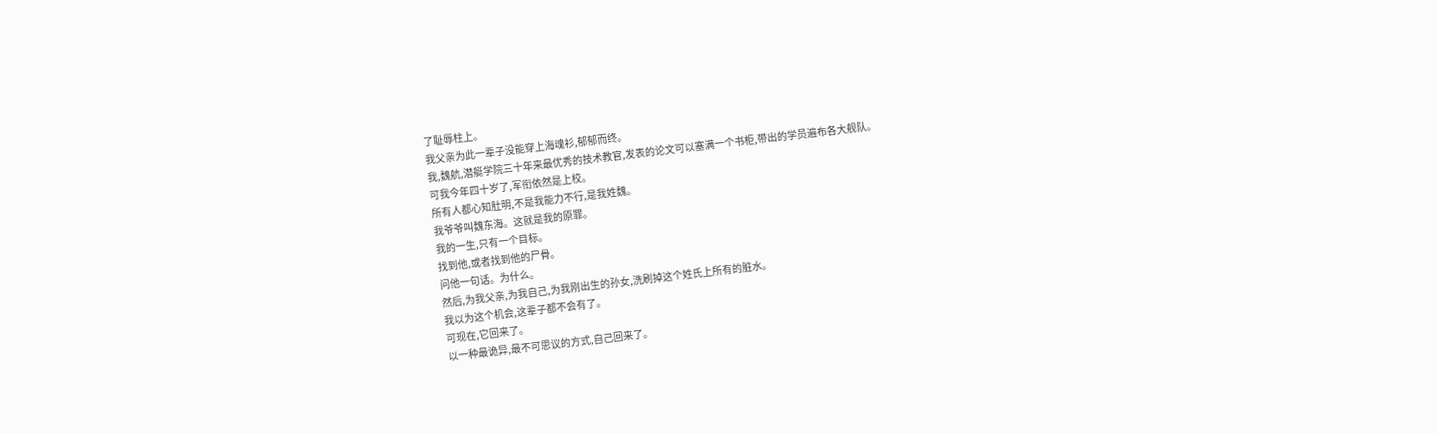了耻辱柱上。
我父亲为此一辈子没能穿上海魂衫,郁郁而终。
我,魏航,潜艇学院三十年来最优秀的技术教官,发表的论文可以塞满一个书柜,带出的学员遍布各大舰队。
可我今年四十岁了,军衔依然是上校。
所有人都心知肚明,不是我能力不行,是我姓魏。
我爷爷叫魏东海。这就是我的原罪。
我的一生,只有一个目标。
找到他,或者找到他的尸骨。
问他一句话。为什么。
然后,为我父亲,为我自己,为我刚出生的孙女,洗刷掉这个姓氏上所有的脏水。
我以为这个机会,这辈子都不会有了。
可现在,它回来了。
以一种最诡异,最不可思议的方式,自己回来了。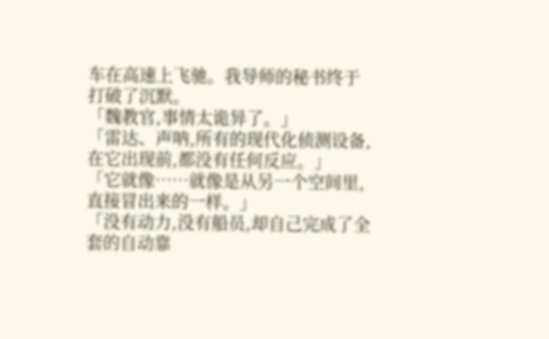车在高速上飞驰。我导师的秘书终于打破了沉默。
「魏教官,事情太诡异了。」
「雷达、声呐,所有的现代化侦测设备,在它出现前,都没有任何反应。」
「它就像……就像是从另一个空间里,直接冒出来的一样。」
「没有动力,没有船员,却自己完成了全套的自动靠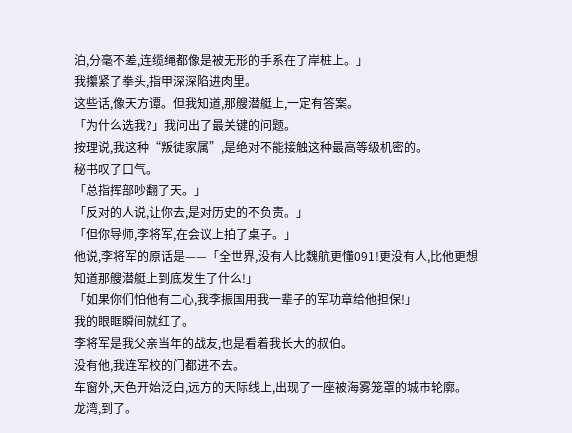泊,分毫不差,连缆绳都像是被无形的手系在了岸桩上。」
我攥紧了拳头,指甲深深陷进肉里。
这些话,像天方谭。但我知道,那艘潜艇上,一定有答案。
「为什么选我?」我问出了最关键的问题。
按理说,我这种“叛徒家属”,是绝对不能接触这种最高等级机密的。
秘书叹了口气。
「总指挥部吵翻了天。」
「反对的人说,让你去,是对历史的不负责。」
「但你导师,李将军,在会议上拍了桌子。」
他说,李将军的原话是——「全世界,没有人比魏航更懂091!更没有人,比他更想知道那艘潜艇上到底发生了什么!」
「如果你们怕他有二心,我李振国用我一辈子的军功章给他担保!」
我的眼眶瞬间就红了。
李将军是我父亲当年的战友,也是看着我长大的叔伯。
没有他,我连军校的门都进不去。
车窗外,天色开始泛白,远方的天际线上,出现了一座被海雾笼罩的城市轮廓。
龙湾,到了。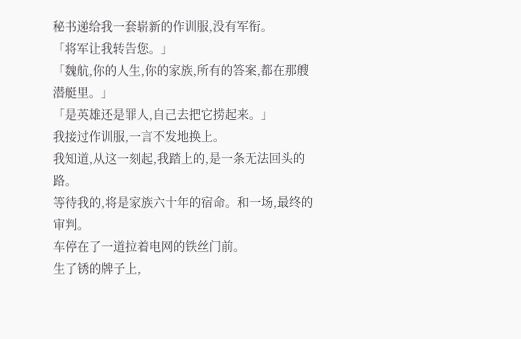秘书递给我一套崭新的作训服,没有军衔。
「将军让我转告您。」
「魏航,你的人生,你的家族,所有的答案,都在那艘潜艇里。」
「是英雄还是罪人,自己去把它捞起来。」
我接过作训服,一言不发地换上。
我知道,从这一刻起,我踏上的,是一条无法回头的路。
等待我的,将是家族六十年的宿命。和一场,最终的审判。
车停在了一道拉着电网的铁丝门前。
生了锈的牌子上,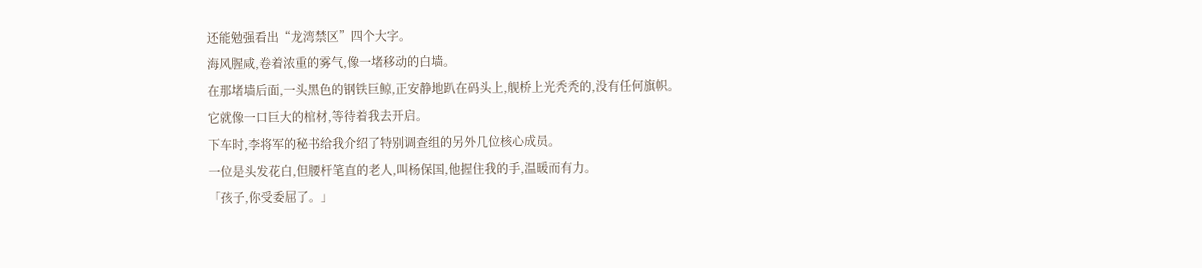还能勉强看出“龙湾禁区”四个大字。
海风腥咸,卷着浓重的雾气,像一堵移动的白墙。
在那堵墙后面,一头黑色的钢铁巨鲸,正安静地趴在码头上,舰桥上光秃秃的,没有任何旗帜。
它就像一口巨大的棺材,等待着我去开启。
下车时,李将军的秘书给我介绍了特别调查组的另外几位核心成员。
一位是头发花白,但腰杆笔直的老人,叫杨保国,他握住我的手,温暖而有力。
「孩子,你受委屈了。」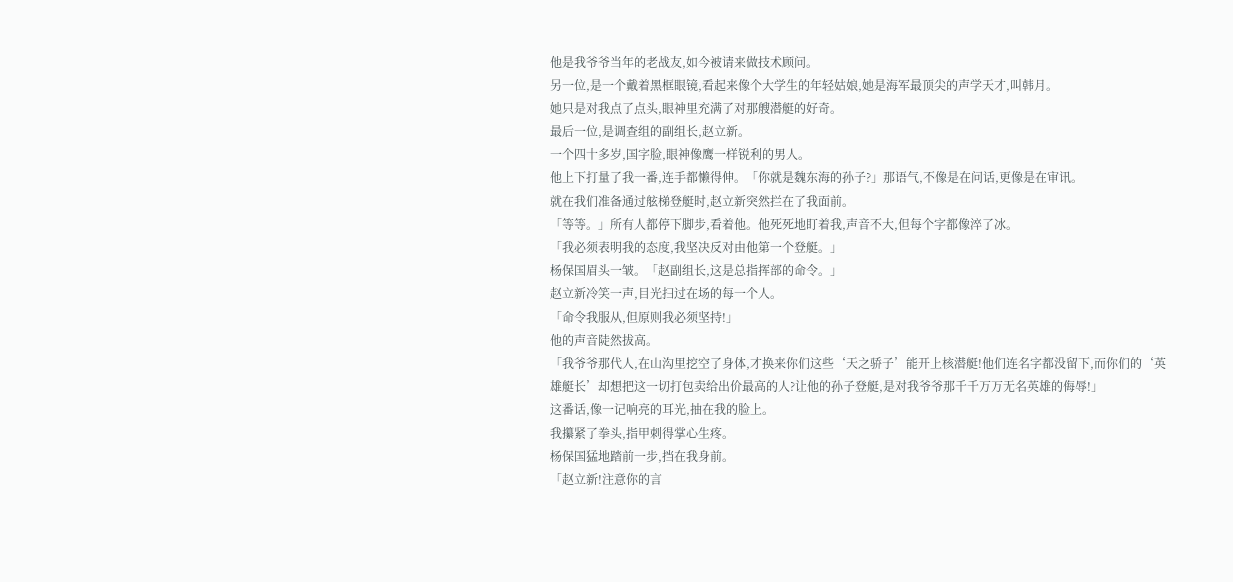他是我爷爷当年的老战友,如今被请来做技术顾问。
另一位,是一个戴着黑框眼镜,看起来像个大学生的年轻姑娘,她是海军最顶尖的声学天才,叫韩月。
她只是对我点了点头,眼神里充满了对那艘潜艇的好奇。
最后一位,是调查组的副组长,赵立新。
一个四十多岁,国字脸,眼神像鹰一样锐利的男人。
他上下打量了我一番,连手都懒得伸。「你就是魏东海的孙子?」那语气,不像是在问话,更像是在审讯。
就在我们准备通过舷梯登艇时,赵立新突然拦在了我面前。
「等等。」所有人都停下脚步,看着他。他死死地盯着我,声音不大,但每个字都像淬了冰。
「我必须表明我的态度,我坚决反对由他第一个登艇。」
杨保国眉头一皱。「赵副组长,这是总指挥部的命令。」
赵立新冷笑一声,目光扫过在场的每一个人。
「命令我服从,但原则我必须坚持!」
他的声音陡然拔高。
「我爷爷那代人,在山沟里挖空了身体,才换来你们这些‘天之骄子’能开上核潜艇!他们连名字都没留下,而你们的‘英雄艇长’却想把这一切打包卖给出价最高的人?让他的孙子登艇,是对我爷爷那千千万万无名英雄的侮辱!」
这番话,像一记响亮的耳光,抽在我的脸上。
我攥紧了拳头,指甲刺得掌心生疼。
杨保国猛地踏前一步,挡在我身前。
「赵立新!注意你的言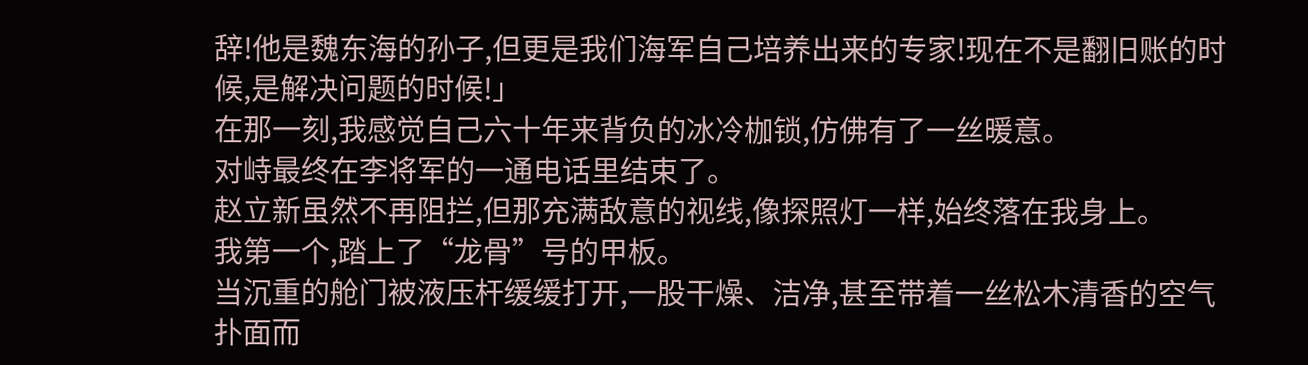辞!他是魏东海的孙子,但更是我们海军自己培养出来的专家!现在不是翻旧账的时候,是解决问题的时候!」
在那一刻,我感觉自己六十年来背负的冰冷枷锁,仿佛有了一丝暖意。
对峙最终在李将军的一通电话里结束了。
赵立新虽然不再阻拦,但那充满敌意的视线,像探照灯一样,始终落在我身上。
我第一个,踏上了“龙骨”号的甲板。
当沉重的舱门被液压杆缓缓打开,一股干燥、洁净,甚至带着一丝松木清香的空气扑面而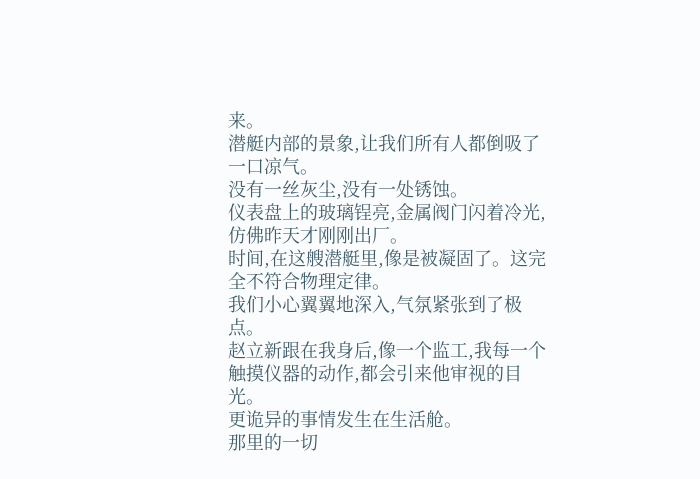来。
潜艇内部的景象,让我们所有人都倒吸了一口凉气。
没有一丝灰尘,没有一处锈蚀。
仪表盘上的玻璃锃亮,金属阀门闪着冷光,仿佛昨天才刚刚出厂。
时间,在这艘潜艇里,像是被凝固了。这完全不符合物理定律。
我们小心翼翼地深入,气氛紧张到了极点。
赵立新跟在我身后,像一个监工,我每一个触摸仪器的动作,都会引来他审视的目光。
更诡异的事情发生在生活舱。
那里的一切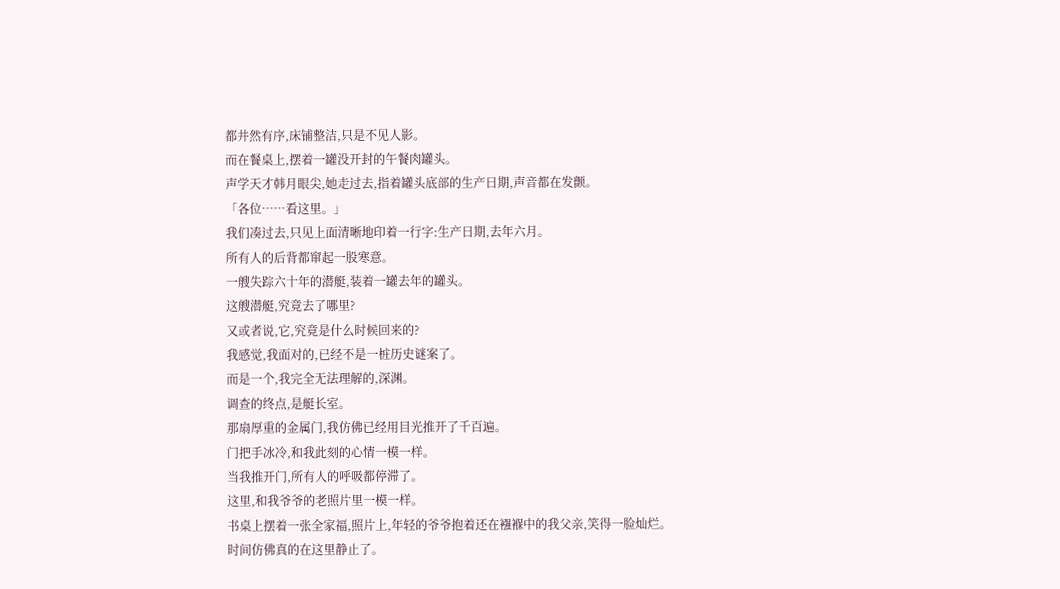都井然有序,床铺整洁,只是不见人影。
而在餐桌上,摆着一罐没开封的午餐肉罐头。
声学天才韩月眼尖,她走过去,指着罐头底部的生产日期,声音都在发颤。
「各位……看这里。」
我们凑过去,只见上面清晰地印着一行字:生产日期,去年六月。
所有人的后背都窜起一股寒意。
一艘失踪六十年的潜艇,装着一罐去年的罐头。
这艘潜艇,究竟去了哪里?
又或者说,它,究竟是什么时候回来的?
我感觉,我面对的,已经不是一桩历史谜案了。
而是一个,我完全无法理解的,深渊。
调查的终点,是艇长室。
那扇厚重的金属门,我仿佛已经用目光推开了千百遍。
门把手冰冷,和我此刻的心情一模一样。
当我推开门,所有人的呼吸都停滞了。
这里,和我爷爷的老照片里一模一样。
书桌上摆着一张全家福,照片上,年轻的爷爷抱着还在襁褓中的我父亲,笑得一脸灿烂。
时间仿佛真的在这里静止了。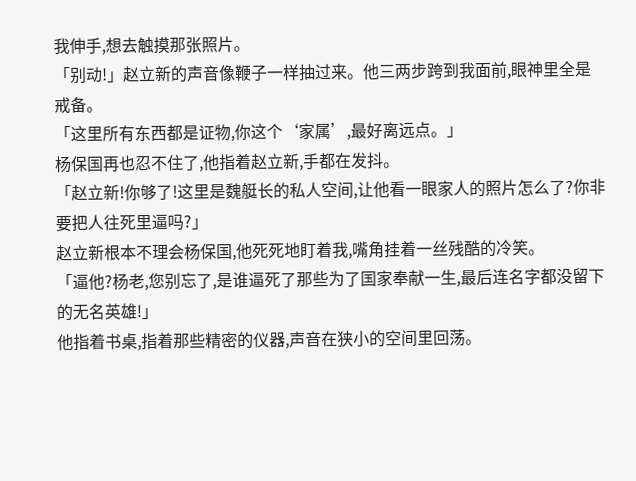我伸手,想去触摸那张照片。
「别动!」赵立新的声音像鞭子一样抽过来。他三两步跨到我面前,眼神里全是戒备。
「这里所有东西都是证物,你这个‘家属’,最好离远点。」
杨保国再也忍不住了,他指着赵立新,手都在发抖。
「赵立新!你够了!这里是魏艇长的私人空间,让他看一眼家人的照片怎么了?你非要把人往死里逼吗?」
赵立新根本不理会杨保国,他死死地盯着我,嘴角挂着一丝残酷的冷笑。
「逼他?杨老,您别忘了,是谁逼死了那些为了国家奉献一生,最后连名字都没留下的无名英雄!」
他指着书桌,指着那些精密的仪器,声音在狭小的空间里回荡。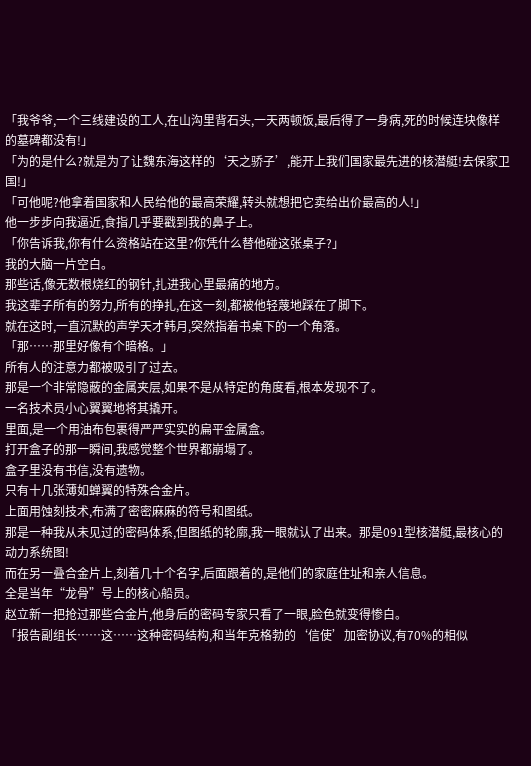「我爷爷,一个三线建设的工人,在山沟里背石头,一天两顿饭,最后得了一身病,死的时候连块像样的墓碑都没有!」
「为的是什么?就是为了让魏东海这样的‘天之骄子’,能开上我们国家最先进的核潜艇!去保家卫国!」
「可他呢?他拿着国家和人民给他的最高荣耀,转头就想把它卖给出价最高的人!」
他一步步向我逼近,食指几乎要戳到我的鼻子上。
「你告诉我,你有什么资格站在这里?你凭什么替他碰这张桌子?」
我的大脑一片空白。
那些话,像无数根烧红的钢针,扎进我心里最痛的地方。
我这辈子所有的努力,所有的挣扎,在这一刻,都被他轻蔑地踩在了脚下。
就在这时,一直沉默的声学天才韩月,突然指着书桌下的一个角落。
「那……那里好像有个暗格。」
所有人的注意力都被吸引了过去。
那是一个非常隐蔽的金属夹层,如果不是从特定的角度看,根本发现不了。
一名技术员小心翼翼地将其撬开。
里面,是一个用油布包裹得严严实实的扁平金属盒。
打开盒子的那一瞬间,我感觉整个世界都崩塌了。
盒子里没有书信,没有遗物。
只有十几张薄如蝉翼的特殊合金片。
上面用蚀刻技术,布满了密密麻麻的符号和图纸。
那是一种我从未见过的密码体系,但图纸的轮廓,我一眼就认了出来。那是091型核潜艇,最核心的动力系统图!
而在另一叠合金片上,刻着几十个名字,后面跟着的,是他们的家庭住址和亲人信息。
全是当年“龙骨”号上的核心船员。
赵立新一把抢过那些合金片,他身后的密码专家只看了一眼,脸色就变得惨白。
「报告副组长……这……这种密码结构,和当年克格勃的‘信使’加密协议,有70%的相似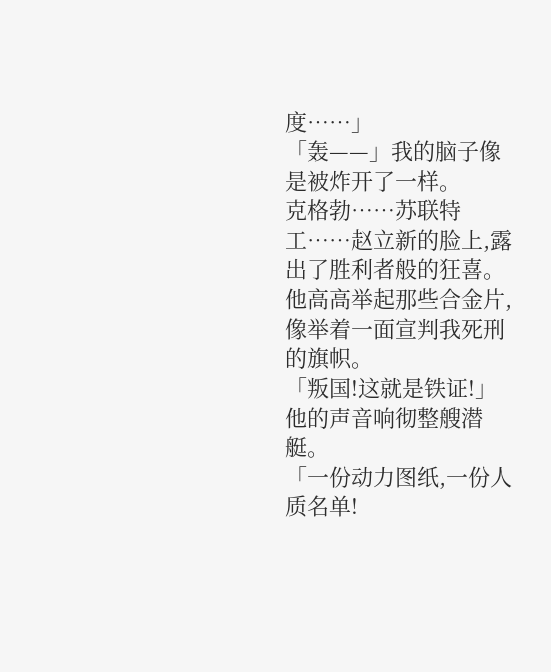度……」
「轰——」我的脑子像是被炸开了一样。
克格勃……苏联特工……赵立新的脸上,露出了胜利者般的狂喜。
他高高举起那些合金片,像举着一面宣判我死刑的旗帜。
「叛国!这就是铁证!」他的声音响彻整艘潜艇。
「一份动力图纸,一份人质名单!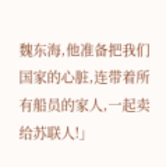魏东海,他准备把我们国家的心脏,连带着所有船员的家人,一起卖给苏联人!」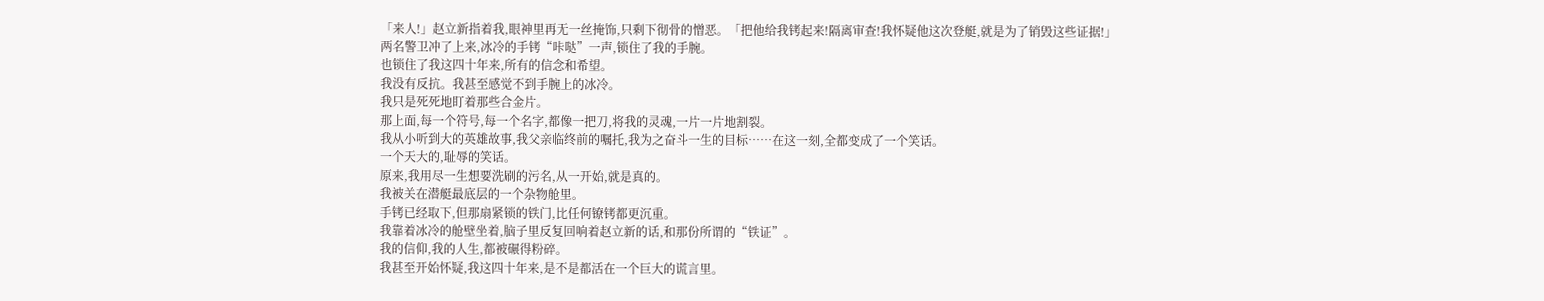「来人!」赵立新指着我,眼神里再无一丝掩饰,只剩下彻骨的憎恶。「把他给我铐起来!隔离审查!我怀疑他这次登艇,就是为了销毁这些证据!」
两名警卫冲了上来,冰冷的手铐“咔哒”一声,锁住了我的手腕。
也锁住了我这四十年来,所有的信念和希望。
我没有反抗。我甚至感觉不到手腕上的冰冷。
我只是死死地盯着那些合金片。
那上面,每一个符号,每一个名字,都像一把刀,将我的灵魂,一片一片地割裂。
我从小听到大的英雄故事,我父亲临终前的嘱托,我为之奋斗一生的目标……在这一刻,全都变成了一个笑话。
一个天大的,耻辱的笑话。
原来,我用尽一生想要洗刷的污名,从一开始,就是真的。
我被关在潜艇最底层的一个杂物舱里。
手铐已经取下,但那扇紧锁的铁门,比任何镣铐都更沉重。
我靠着冰冷的舱壁坐着,脑子里反复回响着赵立新的话,和那份所谓的“铁证”。
我的信仰,我的人生,都被碾得粉碎。
我甚至开始怀疑,我这四十年来,是不是都活在一个巨大的谎言里。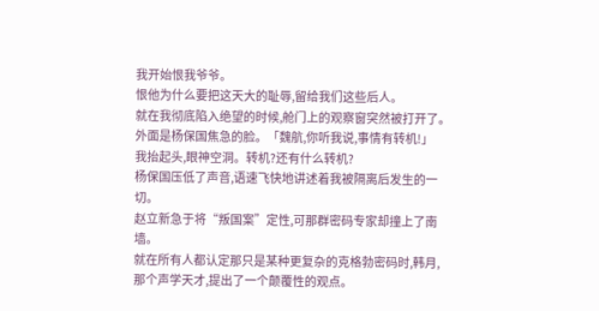我开始恨我爷爷。
恨他为什么要把这天大的耻辱,留给我们这些后人。
就在我彻底陷入绝望的时候,舱门上的观察窗突然被打开了。
外面是杨保国焦急的脸。「魏航,你听我说,事情有转机!」
我抬起头,眼神空洞。转机?还有什么转机?
杨保国压低了声音,语速飞快地讲述着我被隔离后发生的一切。
赵立新急于将“叛国案”定性,可那群密码专家却撞上了南墙。
就在所有人都认定那只是某种更复杂的克格勃密码时,韩月,那个声学天才,提出了一个颠覆性的观点。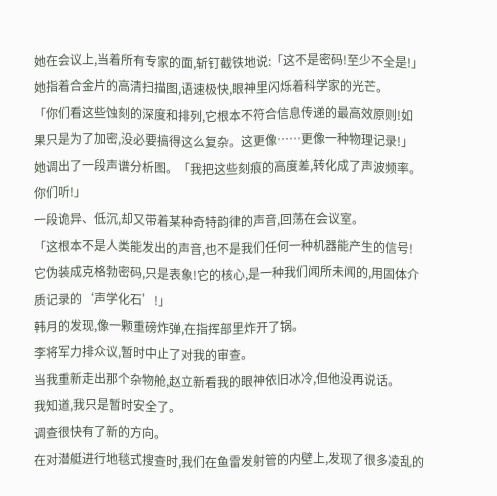她在会议上,当着所有专家的面,斩钉截铁地说:「这不是密码!至少不全是!」
她指着合金片的高清扫描图,语速极快,眼神里闪烁着科学家的光芒。
「你们看这些蚀刻的深度和排列,它根本不符合信息传递的最高效原则!如果只是为了加密,没必要搞得这么复杂。这更像……更像一种物理记录!」
她调出了一段声谱分析图。「我把这些刻痕的高度差,转化成了声波频率。你们听!」
一段诡异、低沉,却又带着某种奇特韵律的声音,回荡在会议室。
「这根本不是人类能发出的声音,也不是我们任何一种机器能产生的信号!它伪装成克格勃密码,只是表象!它的核心,是一种我们闻所未闻的,用固体介质记录的‘声学化石’!」
韩月的发现,像一颗重磅炸弹,在指挥部里炸开了锅。
李将军力排众议,暂时中止了对我的审查。
当我重新走出那个杂物舱,赵立新看我的眼神依旧冰冷,但他没再说话。
我知道,我只是暂时安全了。
调查很快有了新的方向。
在对潜艇进行地毯式搜查时,我们在鱼雷发射管的内壁上,发现了很多凌乱的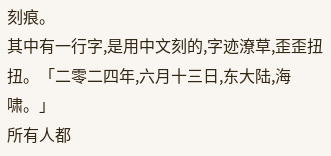刻痕。
其中有一行字,是用中文刻的,字迹潦草,歪歪扭扭。「二零二四年,六月十三日,东大陆,海啸。」
所有人都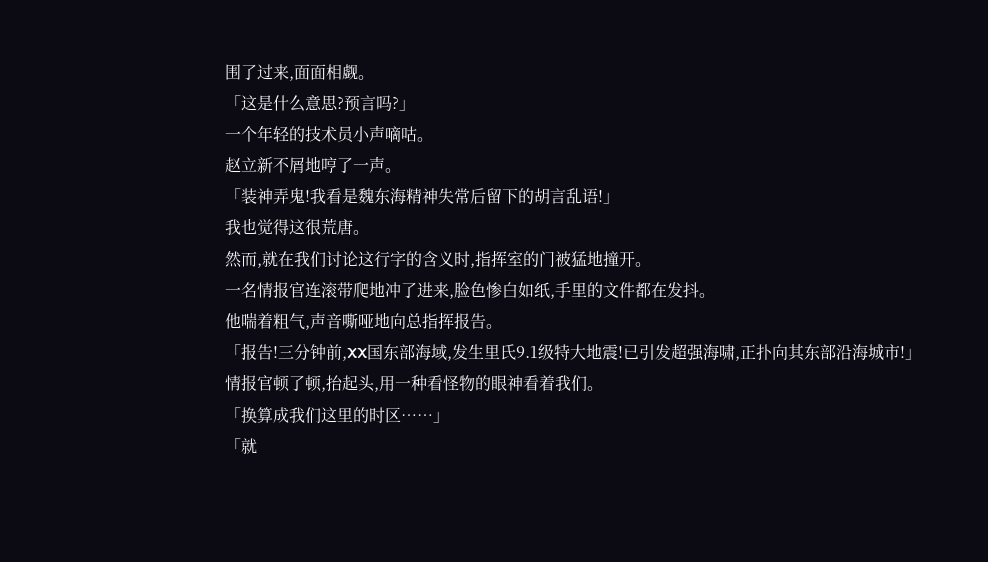围了过来,面面相觑。
「这是什么意思?预言吗?」
一个年轻的技术员小声嘀咕。
赵立新不屑地哼了一声。
「装神弄鬼!我看是魏东海精神失常后留下的胡言乱语!」
我也觉得这很荒唐。
然而,就在我们讨论这行字的含义时,指挥室的门被猛地撞开。
一名情报官连滚带爬地冲了进来,脸色惨白如纸,手里的文件都在发抖。
他喘着粗气,声音嘶哑地向总指挥报告。
「报告!三分钟前,XX国东部海域,发生里氏9.1级特大地震!已引发超强海啸,正扑向其东部沿海城市!」
情报官顿了顿,抬起头,用一种看怪物的眼神看着我们。
「换算成我们这里的时区……」
「就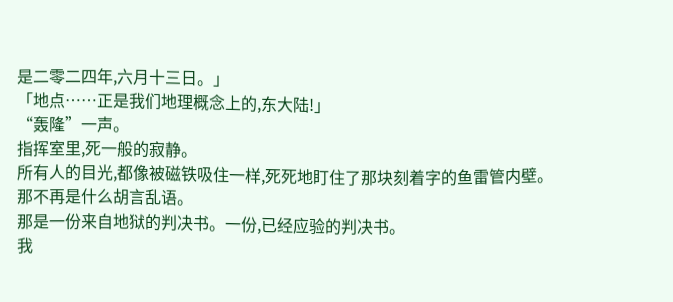是二零二四年,六月十三日。」
「地点……正是我们地理概念上的,东大陆!」
“轰隆”一声。
指挥室里,死一般的寂静。
所有人的目光,都像被磁铁吸住一样,死死地盯住了那块刻着字的鱼雷管内壁。
那不再是什么胡言乱语。
那是一份来自地狱的判决书。一份,已经应验的判决书。
我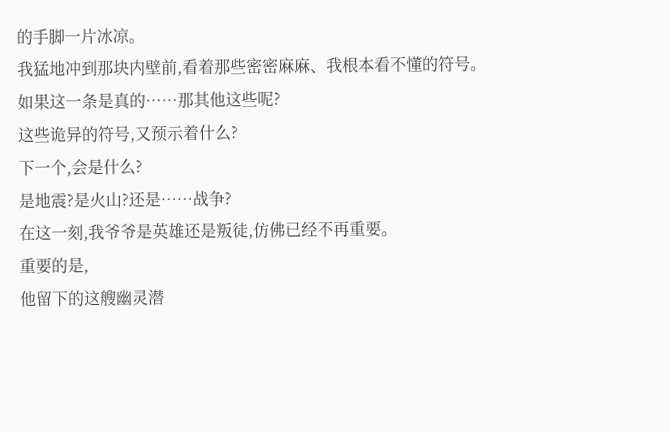的手脚一片冰凉。
我猛地冲到那块内壁前,看着那些密密麻麻、我根本看不懂的符号。
如果这一条是真的……那其他这些呢?
这些诡异的符号,又预示着什么?
下一个,会是什么?
是地震?是火山?还是……战争?
在这一刻,我爷爷是英雄还是叛徒,仿佛已经不再重要。
重要的是,
他留下的这艘幽灵潜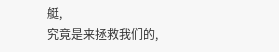艇,
究竟是来拯救我们的,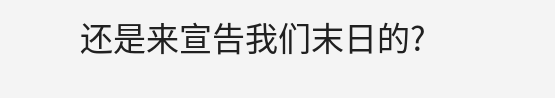还是来宣告我们末日的?